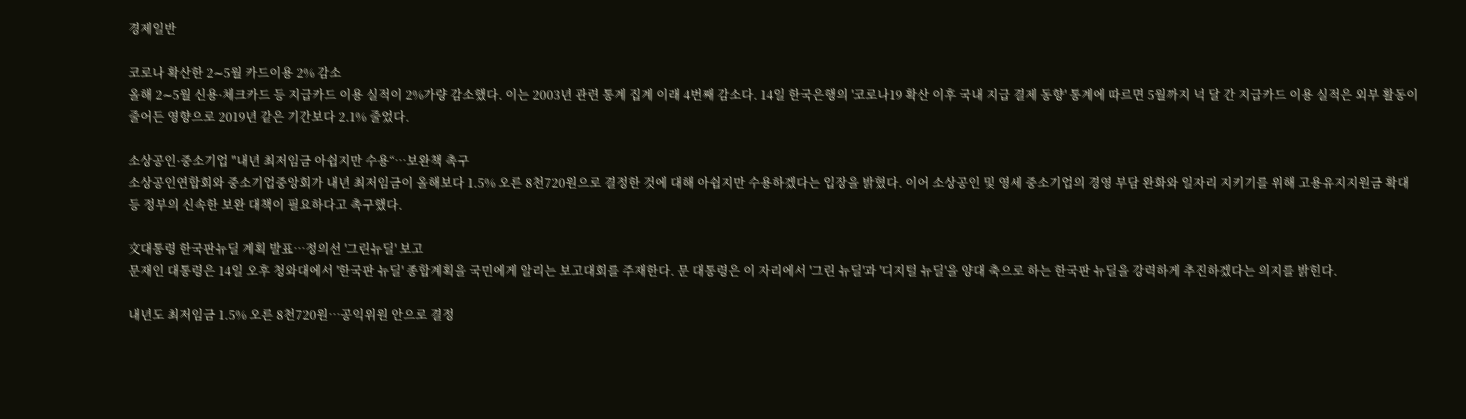경제일반

코로나 확산한 2∼5월 카드이용 2% 감소
올해 2∼5월 신용·체크카드 등 지급카드 이용 실적이 2%가량 감소했다. 이는 2003년 관련 통계 집계 이래 4번째 감소다. 14일 한국은행의 '코로나19 확산 이후 국내 지급 결제 동향' 통계에 따르면 5월까지 넉 달 간 지급카드 이용 실적은 외부 활동이 줄어든 영향으로 2019년 같은 기간보다 2.1% 줄었다.

소상공인·중소기업 "내년 최저임금 아쉽지만 수용“…보완책 촉구
소상공인연합회와 중소기업중앙회가 내년 최저임금이 올해보다 1.5% 오른 8천720원으로 결정한 것에 대해 아쉽지만 수용하겠다는 입장을 밝혔다. 이어 소상공인 및 영세 중소기업의 경영 부담 완화와 일자리 지키기를 위해 고용유지지원금 확대 등 정부의 신속한 보완 대책이 필요하다고 촉구했다.

文대통령 한국판뉴딜 계획 발표…정의선 '그린뉴딜' 보고
문재인 대통령은 14일 오후 청와대에서 '한국판 뉴딜' 종합계획을 국민에게 알리는 보고대회를 주재한다. 문 대통령은 이 자리에서 '그린 뉴딜'과 '디지털 뉴딜'을 양대 축으로 하는 한국판 뉴딜을 강력하게 추진하겠다는 의지를 밝힌다.

내년도 최저임금 1.5% 오른 8천720원…공익위원 안으로 결정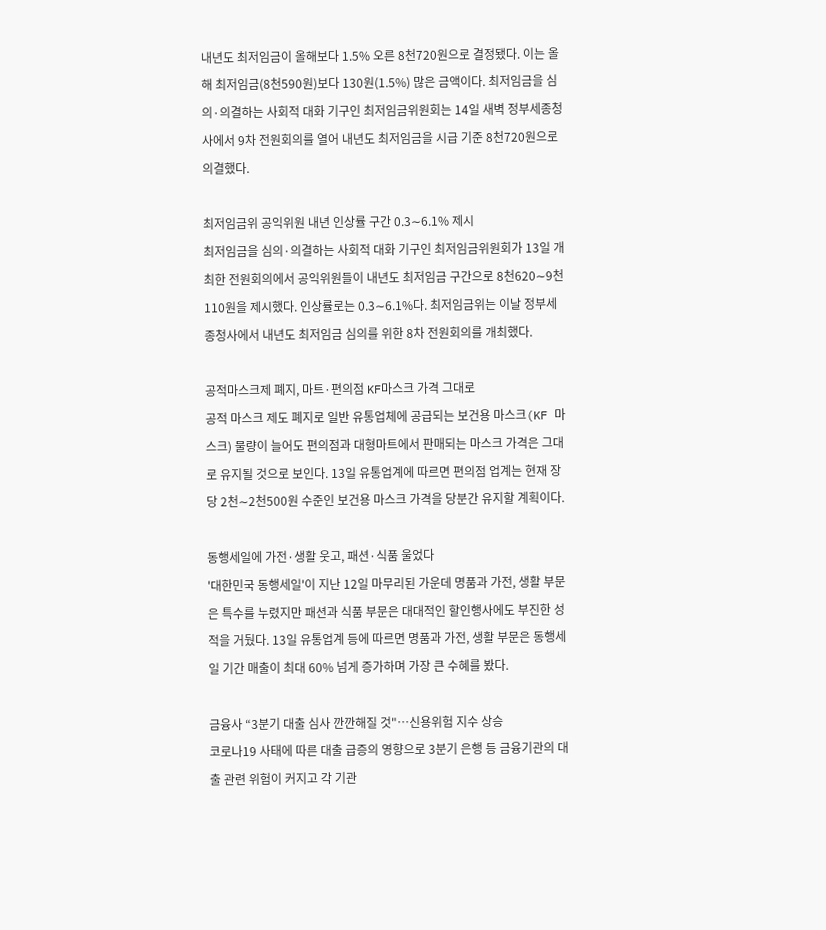내년도 최저임금이 올해보다 1.5% 오른 8천720원으로 결정됐다. 이는 올해 최저임금(8천590원)보다 130원(1.5%) 많은 금액이다. 최저임금을 심의·의결하는 사회적 대화 기구인 최저임금위원회는 14일 새벽 정부세종청사에서 9차 전원회의를 열어 내년도 최저임금을 시급 기준 8천720원으로 의결했다.

최저임금위 공익위원 내년 인상률 구간 0.3∼6.1% 제시
최저임금을 심의·의결하는 사회적 대화 기구인 최저임금위원회가 13일 개최한 전원회의에서 공익위원들이 내년도 최저임금 구간으로 8천620∼9천110원을 제시했다. 인상률로는 0.3∼6.1%다. 최저임금위는 이날 정부세종청사에서 내년도 최저임금 심의를 위한 8차 전원회의를 개최했다.

공적마스크제 폐지, 마트·편의점 KF마스크 가격 그대로
공적 마스크 제도 폐지로 일반 유통업체에 공급되는 보건용 마스크(KF 마스크) 물량이 늘어도 편의점과 대형마트에서 판매되는 마스크 가격은 그대로 유지될 것으로 보인다. 13일 유통업계에 따르면 편의점 업계는 현재 장당 2천∼2천500원 수준인 보건용 마스크 가격을 당분간 유지할 계획이다.

동행세일에 가전·생활 웃고, 패션·식품 울었다
'대한민국 동행세일'이 지난 12일 마무리된 가운데 명품과 가전, 생활 부문은 특수를 누렸지만 패션과 식품 부문은 대대적인 할인행사에도 부진한 성적을 거뒀다. 13일 유통업계 등에 따르면 명품과 가전, 생활 부문은 동행세일 기간 매출이 최대 60% 넘게 증가하며 가장 큰 수혜를 봤다.

금융사 “3분기 대출 심사 깐깐해질 것"…신용위험 지수 상승
코로나19 사태에 따른 대출 급증의 영향으로 3분기 은행 등 금융기관의 대출 관련 위험이 커지고 각 기관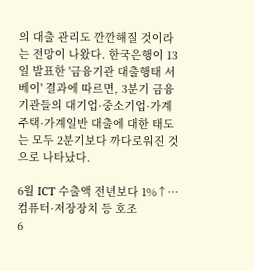의 대출 관리도 깐깐해질 것이라는 전망이 나왔다. 한국은행이 13일 발표한 '금융기관 대출행태 서베이' 결과에 따르면, 3분기 금융기관들의 대기업·중소기업·가계주택·가계일반 대출에 대한 태도는 모두 2분기보다 까다로워진 것으로 나타났다.

6월 ICT 수출액 전년보다 1%↑…컴퓨터·저장장치 등 호조
6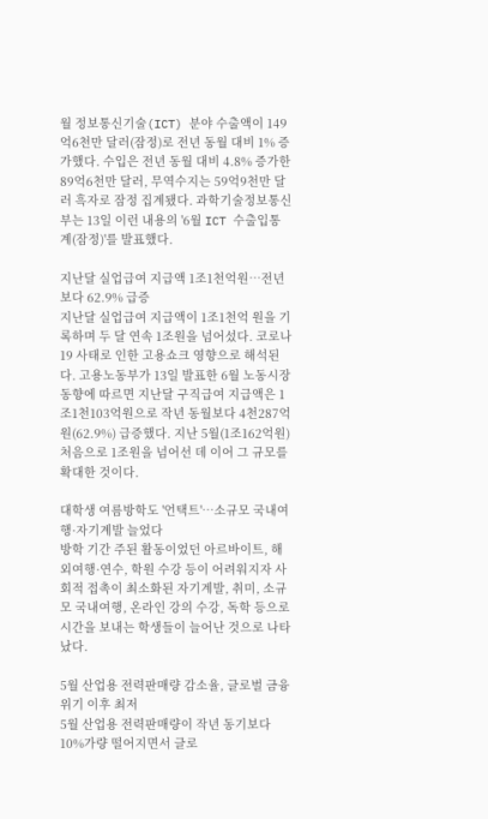월 정보통신기술(ICT) 분야 수출액이 149억6천만 달러(잠정)로 전년 동월 대비 1% 증가했다. 수입은 전년 동월 대비 4.8% 증가한 89억6천만 달러, 무역수지는 59억9천만 달러 흑자로 잠정 집계됐다. 과학기술정보통신부는 13일 이런 내용의 '6월 ICT 수출입통계(잠정)'를 발표했다.

지난달 실업급여 지급액 1조1천억원…전년보다 62.9% 급증
지난달 실업급여 지급액이 1조1천억 원을 기록하며 두 달 연속 1조원을 넘어섰다. 코로나19 사태로 인한 고용쇼크 영향으로 해석된다. 고용노동부가 13일 발표한 6월 노동시장 동향에 따르면 지난달 구직급여 지급액은 1조1천103억원으로 작년 동월보다 4천287억원(62.9%) 급증했다. 지난 5월(1조162억원) 처음으로 1조원을 넘어선 데 이어 그 규모를 확대한 것이다.

대학생 여름방학도 '언택트'…소규모 국내여행·자기계발 늘었다
방학 기간 주된 활동이었던 아르바이트, 해외여행·연수, 학원 수강 등이 어려워지자 사회적 접촉이 최소화된 자기계발, 취미, 소규모 국내여행, 온라인 강의 수강, 독학 등으로 시간을 보내는 학생들이 늘어난 것으로 나타났다.

5월 산업용 전력판매량 감소율, 글로벌 금융위기 이후 최저
5월 산업용 전력판매량이 작년 동기보다 10%가량 떨어지면서 글로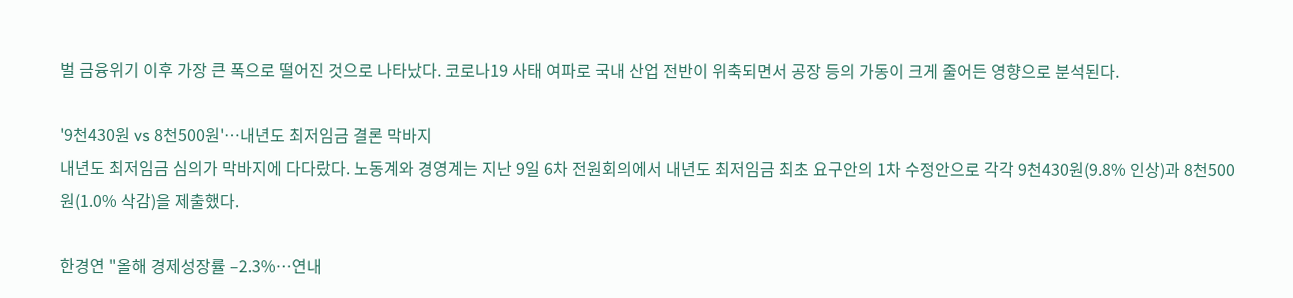벌 금융위기 이후 가장 큰 폭으로 떨어진 것으로 나타났다. 코로나19 사태 여파로 국내 산업 전반이 위축되면서 공장 등의 가동이 크게 줄어든 영향으로 분석된다.

'9천430원 vs 8천500원'…내년도 최저임금 결론 막바지
내년도 최저임금 심의가 막바지에 다다랐다. 노동계와 경영계는 지난 9일 6차 전원회의에서 내년도 최저임금 최초 요구안의 1차 수정안으로 각각 9천430원(9.8% 인상)과 8천500원(1.0% 삭감)을 제출했다.

한경연 "올해 경제성장률 –2.3%…연내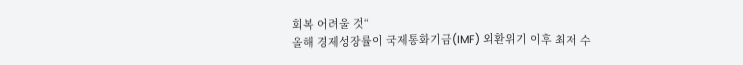회복 어려울 것“
올해 경제성장률이 국제통화기금(IMF) 외환위기 이후 최저 수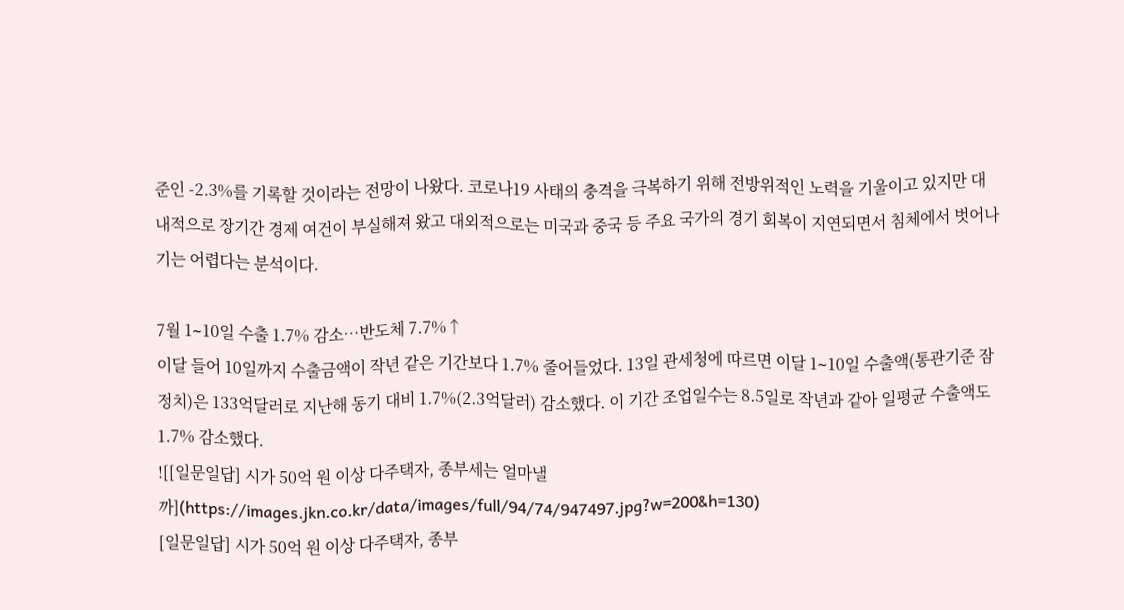준인 -2.3%를 기록할 것이라는 전망이 나왔다. 코로나19 사태의 충격을 극복하기 위해 전방위적인 노력을 기울이고 있지만 대내적으로 장기간 경제 여건이 부실해져 왔고 대외적으로는 미국과 중국 등 주요 국가의 경기 회복이 지연되면서 침체에서 벗어나기는 어렵다는 분석이다.

7월 1∼10일 수출 1.7% 감소…반도체 7.7%↑
이달 들어 10일까지 수출금액이 작년 같은 기간보다 1.7% 줄어들었다. 13일 관세청에 따르면 이달 1∼10일 수출액(통관기준 잠정치)은 133억달러로 지난해 동기 대비 1.7%(2.3억달러) 감소했다. 이 기간 조업일수는 8.5일로 작년과 같아 일평균 수출액도 1.7% 감소했다.
![[일문일답] 시가 50억 원 이상 다주택자, 종부세는 얼마낼까](https://images.jkn.co.kr/data/images/full/94/74/947497.jpg?w=200&h=130)
[일문일답] 시가 50억 원 이상 다주택자, 종부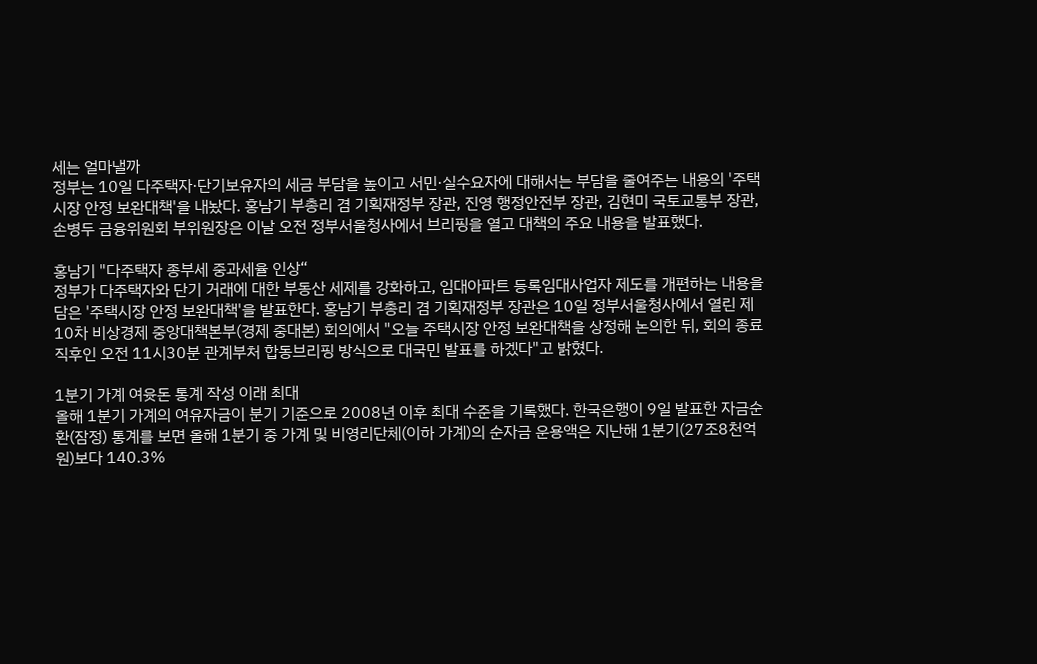세는 얼마낼까
정부는 10일 다주택자·단기보유자의 세금 부담을 높이고 서민·실수요자에 대해서는 부담을 줄여주는 내용의 '주택시장 안정 보완대책'을 내놨다. 홍남기 부총리 겸 기획재정부 장관, 진영 행정안전부 장관, 김현미 국토교통부 장관, 손병두 금융위원회 부위원장은 이날 오전 정부서울청사에서 브리핑을 열고 대책의 주요 내용을 발표했다.

홍남기 "다주택자 종부세 중과세율 인상“
정부가 다주택자와 단기 거래에 대한 부동산 세제를 강화하고, 임대아파트 등록임대사업자 제도를 개편하는 내용을 담은 '주택시장 안정 보완대책'을 발표한다. 홍남기 부총리 겸 기획재정부 장관은 10일 정부서울청사에서 열린 제10차 비상경제 중앙대책본부(경제 중대본) 회의에서 "오늘 주택시장 안정 보완대책을 상정해 논의한 뒤, 회의 종료 직후인 오전 11시30분 관계부처 합동브리핑 방식으로 대국민 발표를 하겠다"고 밝혔다.

1분기 가계 여윳돈 통계 작성 이래 최대
올해 1분기 가계의 여유자금이 분기 기준으로 2008년 이후 최대 수준을 기록했다. 한국은행이 9일 발표한 자금순환(잠정) 통계를 보면 올해 1분기 중 가계 및 비영리단체(이하 가계)의 순자금 운용액은 지난해 1분기(27조8천억원)보다 140.3%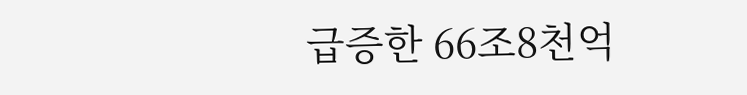급증한 66조8천억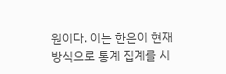원이다. 이는 한은이 현재 방식으로 통계 집계를 시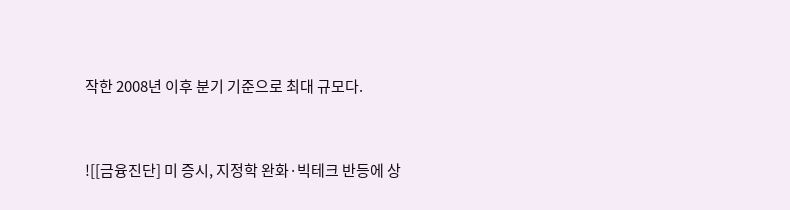작한 2008년 이후 분기 기준으로 최대 규모다.



![[금융진단] 미 증시, 지정학 완화·빅테크 반등에 상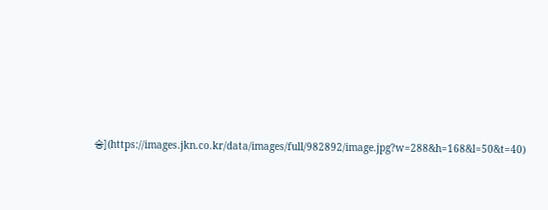승](https://images.jkn.co.kr/data/images/full/982892/image.jpg?w=288&h=168&l=50&t=40)